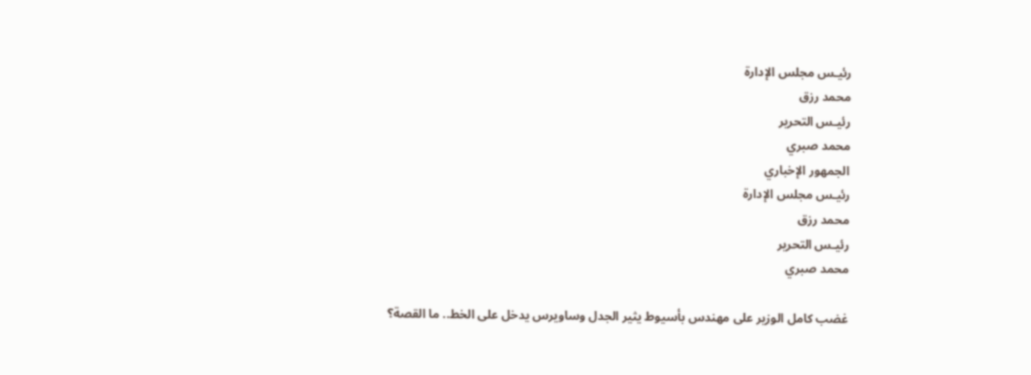رئيـس مجلس الإدارة
محمد رزق
رئيـس التحرير
محمد صبري
الجمهور الإخباري
رئيـس مجلس الإدارة
محمد رزق
رئيـس التحرير
محمد صبري

غضب كامل الوزير على مهندس بأسيوط يثير الجدل وساويرس يدخل على الخط.. ما القصة؟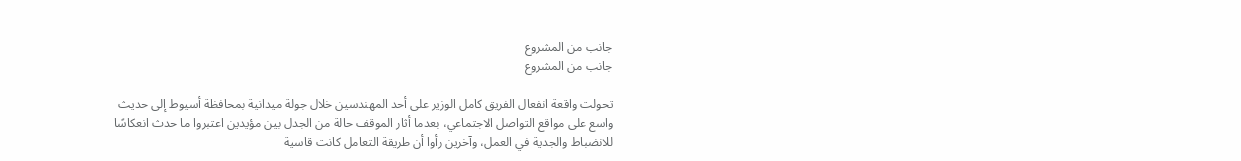جانب من المشروع
جانب من المشروع

تحولت واقعة انفعال الفريق كامل الوزير على أحد المهندسين خلال جولة ميدانية بمحافظة أسيوط إلى حديث واسع على مواقع التواصل الاجتماعي، بعدما أثار الموقف حالة من الجدل بين مؤيدين اعتبروا ما حدث انعكاسًا للانضباط والجدية في العمل، وآخرين رأوا أن طريقة التعامل كانت قاسية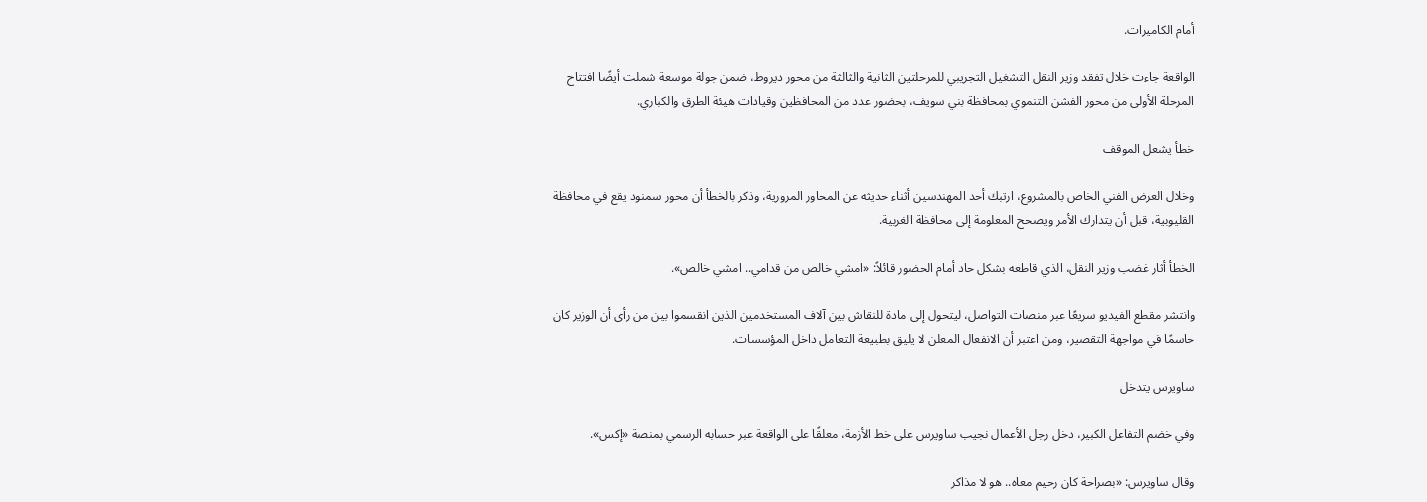أمام الكاميرات.

الواقعة جاءت خلال تفقد وزير النقل التشغيل التجريبي للمرحلتين الثانية والثالثة من محور ديروط، ضمن جولة موسعة شملت أيضًا افتتاح المرحلة الأولى من محور الفشن التنموي بمحافظة بني سويف، بحضور عدد من المحافظين وقيادات هيئة الطرق والكباري.

خطأ يشعل الموقف

وخلال العرض الفني الخاص بالمشروع، ارتبك أحد المهندسين أثناء حديثه عن المحاور المرورية، وذكر بالخطأ أن محور سمنود يقع في محافظة القليوبية، قبل أن يتدارك الأمر ويصحح المعلومة إلى محافظة الغربية.

الخطأ أثار غضب وزير النقل، الذي قاطعه بشكل حاد أمام الحضور قائلاً: «امشي خالص من قدامي.. امشي خالص».

وانتشر مقطع الفيديو سريعًا عبر منصات التواصل، ليتحول إلى مادة للنقاش بين آلاف المستخدمين الذين انقسموا بين من رأى أن الوزير كان حاسمًا في مواجهة التقصير، ومن اعتبر أن الانفعال المعلن لا يليق بطبيعة التعامل داخل المؤسسات.

ساويرس يتدخل

وفي خضم التفاعل الكبير، دخل رجل الأعمال نجيب ساويرس على خط الأزمة، معلقًا على الواقعة عبر حسابه الرسمي بمنصة «إكس».

وقال ساويرس: «بصراحة كان رحيم معاه.. هو لا مذاكر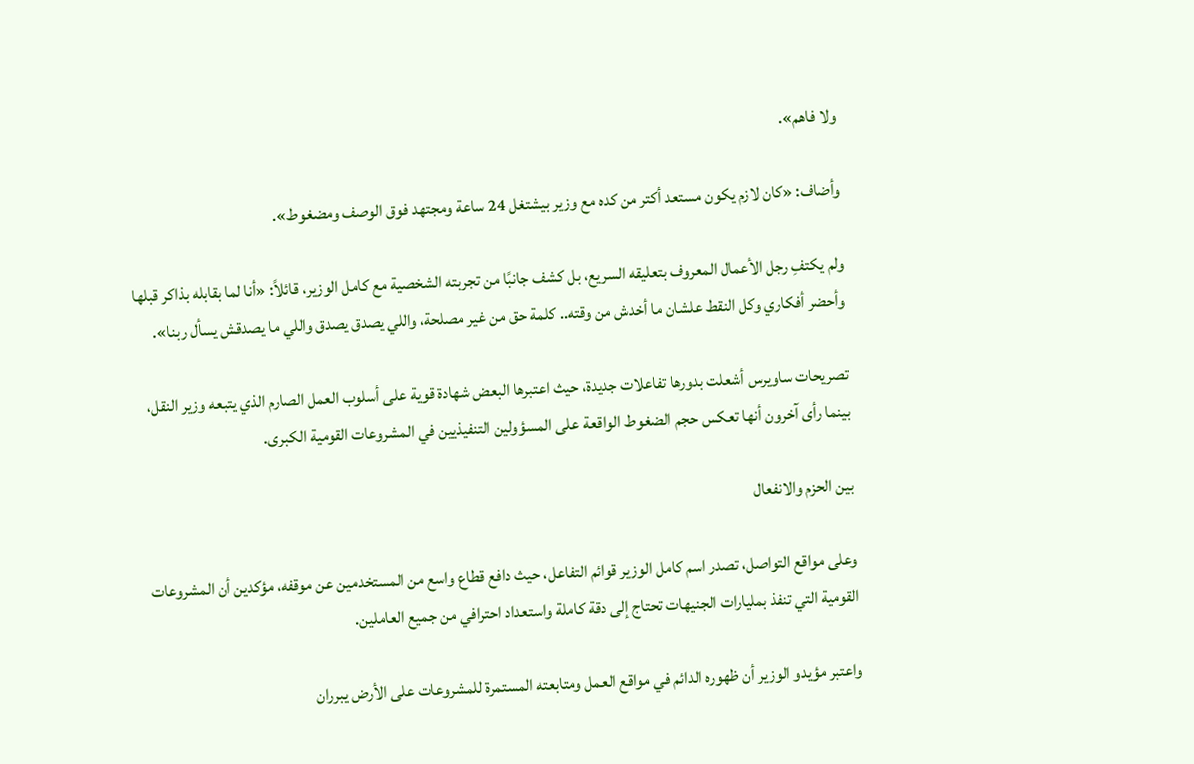ولا فاهم».

وأضاف: «كان لازم يكون مستعد أكتر من كده مع وزير بيشتغل 24 ساعة ومجتهد فوق الوصف ومضغوط».

ولم يكتفِ رجل الأعمال المعروف بتعليقه السريع، بل كشف جانبًا من تجربته الشخصية مع كامل الوزير، قائلاً: «أنا لما بقابله بذاكر قبلها وأحضر أفكاري وكل النقط علشان ما أخدش من وقته.. كلمة حق من غير مصلحة، واللي يصدق يصدق واللي ما يصدقش يسأل ربنا».

تصريحات ساويرس أشعلت بدورها تفاعلات جديدة، حيث اعتبرها البعض شهادة قوية على أسلوب العمل الصارم الذي يتبعه وزير النقل، بينما رأى آخرون أنها تعكس حجم الضغوط الواقعة على المسؤولين التنفيذيين في المشروعات القومية الكبرى.

بين الحزم والانفعال

وعلى مواقع التواصل، تصدر اسم كامل الوزير قوائم التفاعل، حيث دافع قطاع واسع من المستخدمين عن موقفه، مؤكدين أن المشروعات القومية التي تنفذ بمليارات الجنيهات تحتاج إلى دقة كاملة واستعداد احترافي من جميع العاملين.

واعتبر مؤيدو الوزير أن ظهوره الدائم في مواقع العمل ومتابعته المستمرة للمشروعات على الأرض يبرران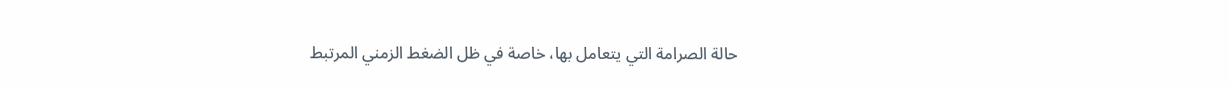حالة الصرامة التي يتعامل بها، خاصة في ظل الضغط الزمني المرتبط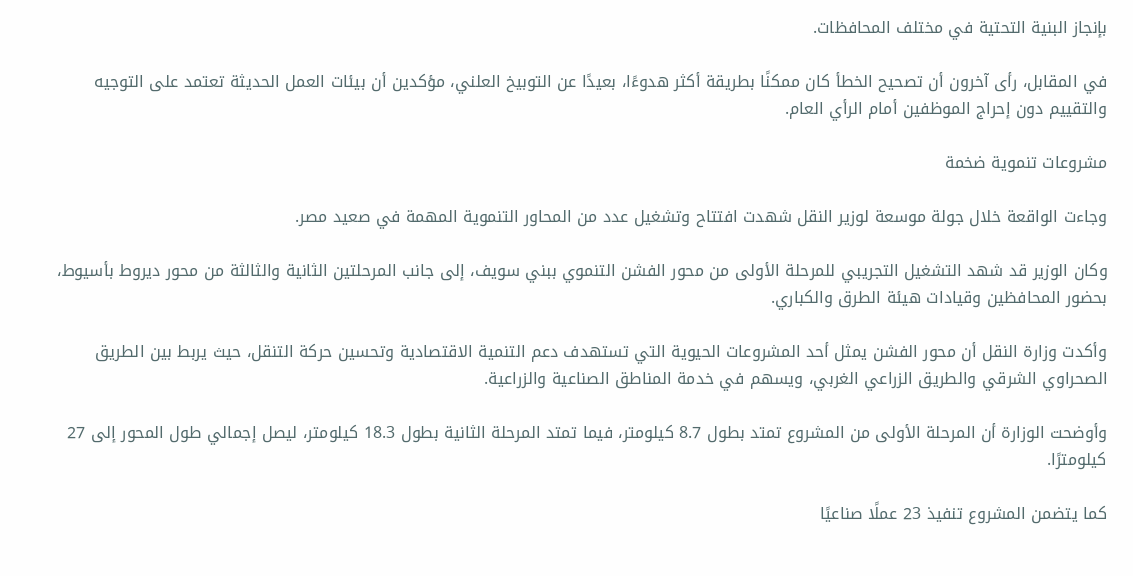بإنجاز البنية التحتية في مختلف المحافظات.

في المقابل، رأى آخرون أن تصحيح الخطأ كان ممكنًا بطريقة أكثر هدوءًا، بعيدًا عن التوبيخ العلني، مؤكدين أن بيئات العمل الحديثة تعتمد على التوجيه والتقييم دون إحراج الموظفين أمام الرأي العام.

مشروعات تنموية ضخمة

وجاءت الواقعة خلال جولة موسعة لوزير النقل شهدت افتتاح وتشغيل عدد من المحاور التنموية المهمة في صعيد مصر.

وكان الوزير قد شهد التشغيل التجريبي للمرحلة الأولى من محور الفشن التنموي ببني سويف، إلى جانب المرحلتين الثانية والثالثة من محور ديروط بأسيوط، بحضور المحافظين وقيادات هيئة الطرق والكباري.

وأكدت وزارة النقل أن محور الفشن يمثل أحد المشروعات الحيوية التي تستهدف دعم التنمية الاقتصادية وتحسين حركة التنقل، حيث يربط بين الطريق الصحراوي الشرقي والطريق الزراعي الغربي، ويسهم في خدمة المناطق الصناعية والزراعية.

وأوضحت الوزارة أن المرحلة الأولى من المشروع تمتد بطول 8.7 كيلومتر، فيما تمتد المرحلة الثانية بطول 18.3 كيلومتر، ليصل إجمالي طول المحور إلى 27 كيلومترًا.

كما يتضمن المشروع تنفيذ 23 عملًا صناعيًا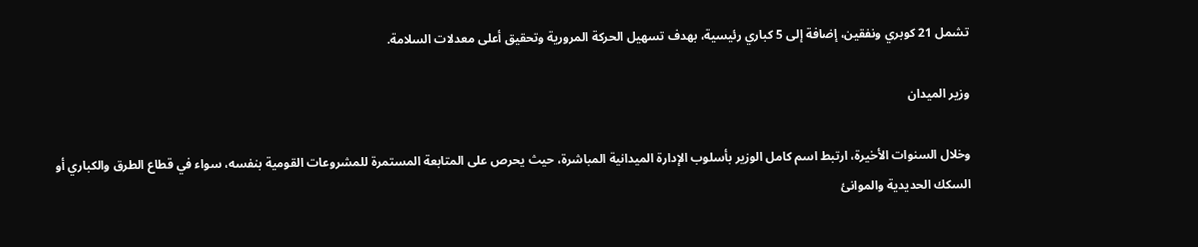تشمل 21 كوبري ونفقين، إضافة إلى 5 كباري رئيسية، بهدف تسهيل الحركة المرورية وتحقيق أعلى معدلات السلامة.

وزير الميدان

وخلال السنوات الأخيرة، ارتبط اسم كامل الوزير بأسلوب الإدارة الميدانية المباشرة، حيث يحرص على المتابعة المستمرة للمشروعات القومية بنفسه، سواء في قطاع الطرق والكباري أو السكك الحديدية والموانئ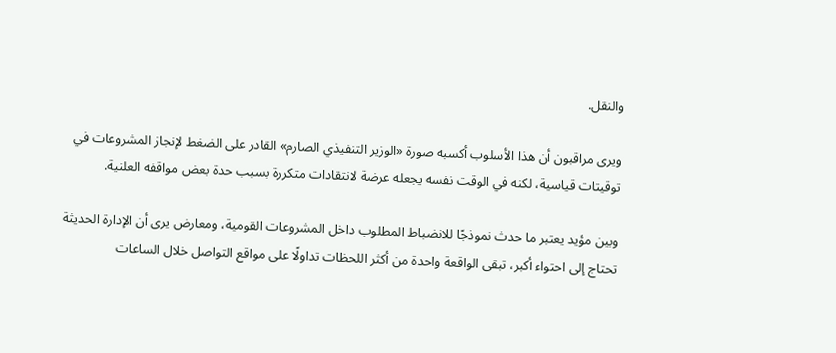والنقل.

ويرى مراقبون أن هذا الأسلوب أكسبه صورة «الوزير التنفيذي الصارم» القادر على الضغط لإنجاز المشروعات في توقيتات قياسية، لكنه في الوقت نفسه يجعله عرضة لانتقادات متكررة بسبب حدة بعض مواقفه العلنية.

وبين مؤيد يعتبر ما حدث نموذجًا للانضباط المطلوب داخل المشروعات القومية، ومعارض يرى أن الإدارة الحديثة تحتاج إلى احتواء أكبر، تبقى الواقعة واحدة من أكثر اللحظات تداولًا على مواقع التواصل خلال الساعات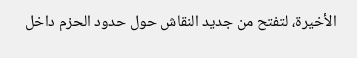الأخيرة، لتفتح من جديد النقاش حول حدود الحزم داخل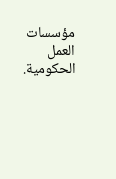مؤسسات العمل الحكومية.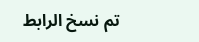تم نسخ الرابط